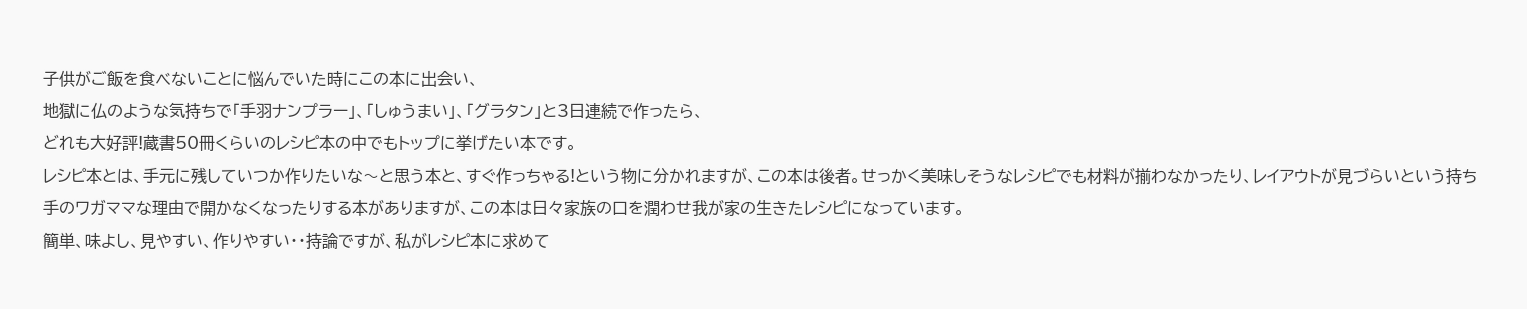子供がご飯を食べないことに悩んでいた時にこの本に出会い、
地獄に仏のような気持ちで「手羽ナンプラー」、「しゅうまい」、「グラタン」と3日連続で作ったら、
どれも大好評!蔵書50冊くらいのレシピ本の中でもトップに挙げたい本です。
レシピ本とは、手元に残していつか作りたいな〜と思う本と、すぐ作っちゃる!という物に分かれますが、この本は後者。せっかく美味しそうなレシピでも材料が揃わなかったり、レイアウトが見づらいという持ち手のワガママな理由で開かなくなったりする本がありますが、この本は日々家族の口を潤わせ我が家の生きたレシピになっています。
簡単、味よし、見やすい、作りやすい・・持論ですが、私がレシピ本に求めて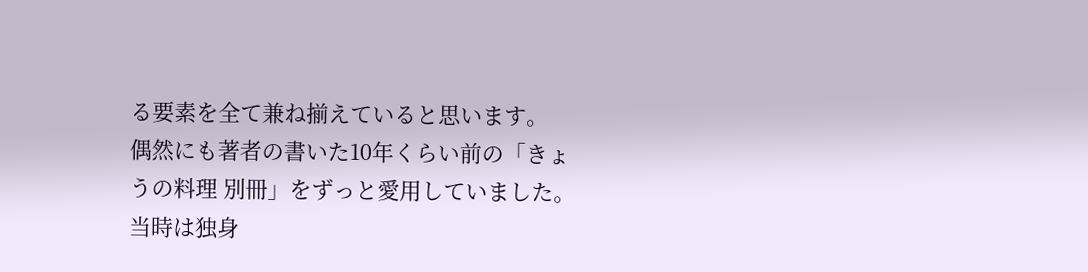る要素を全て兼ね揃えていると思います。
偶然にも著者の書いた10年くらい前の「きょうの料理 別冊」をずっと愛用していました。当時は独身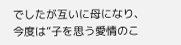でしたが互いに母になり、今度は”子を思う愛情のこ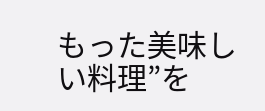もった美味しい料理”を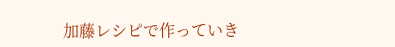加藤レシピで作っていき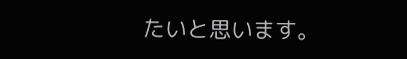たいと思います。